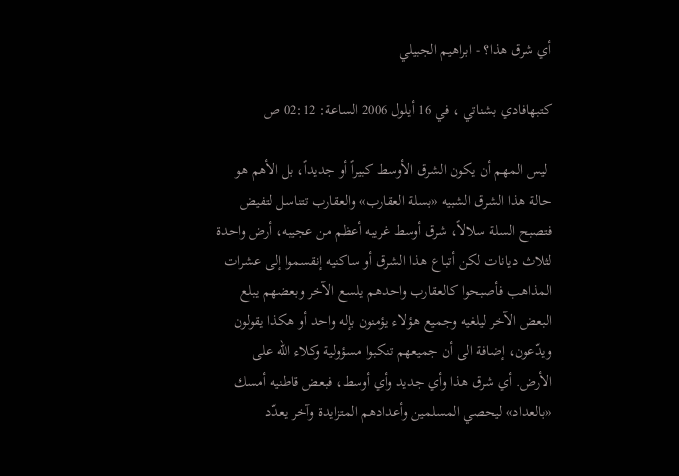أي شرق هذا؟ - ابراهيم الجبيلي

كتبهافادي بشناتي ، في 16 أيلول 2006 الساعة: 02:12 ص

 ليس المهم أن يكون الشرق الأوسط كبيراً أو جديداً، بل الأهم هو حالة هذا الشرق الشبيه «بسلة العقارب» والعقارب تتناسل لتفيض فتصبح السلة سلالاً، شرق أوسط غريبه أعظم من عجيبه، أرض واحدة لثلاث ديانات لكن أتباع هذا الشرق أو ساكنيه إنقسموا إلى عشرات المذاهب فأصبحوا كالعقارب واحدهم يلسع الآخر وبعضهم يبلع البعض الآخر ليلغيه وجميع هؤلاء يؤمنون بإله واحد أو هكذا يقولون ويدّعون، إضافة الى أن جميعهم تنكبوا مسؤولية وكلاء الله على الأرض. أي شرق هذا وأي جديد وأي أوسط، فبعض قاطنيه أمسك «بالعداد» ليحصي المسلمين وأعدادهم المتزايدة وآخر يعدّد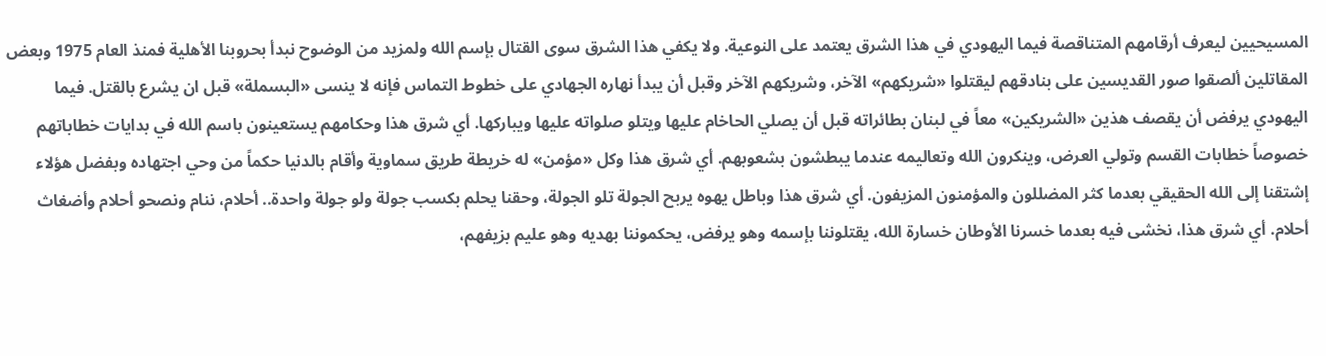المسيحيين ليعرف أرقامهم المتناقصة فيما اليهودي في هذا الشرق يعتمد على النوعية. ولا يكفي هذا الشرق سوى القتال بإسم الله ولمزيد من الوضوح نبدأ بحروبنا الأهلية فمنذ العام 1975 وبعض المقاتلين ألصقوا صور القديسين على بنادقهم ليقتلوا «شريكهم» الآخر، وشريكهم الآخر وقبل أن يبدأ نهاره الجهادي على خطوط التماس فإنه لا ينسى «البسملة» قبل ان يشرع بالقتل. فيما اليهودي يرفض أن يقصف هذين «الشريكين» معاً في لبنان بطائراته قبل أن يصلي الحاخام عليها ويتلو صلواته عليها ويباركها. أي شرق هذا وحكامهم يستعينون باسم الله في بدايات خطاباتهم خصوصاً خطابات القسم وتولي العرض، وينكرون الله وتعاليمه عندما يبطشون بشعوبهم. أي شرق هذا وكل «مؤمن» له خريطة طريق سماوية وأقام بالدنيا حكماً من وحي اجتهاده وبفضل هؤلاء إشتقنا إلى الله الحقيقي بعدما كثر المضللون والمؤمنون المزيفون. أي شرق هذا وباطل يهوه يربح الجولة تلو الجولة، وحقنا يحلم بكسب جولة ولو جولة واحدة.. أحلام، ننام ونصحو أحلام وأضغاث أحلام. أي شرق هذا، نخشى فيه بعدما خسرنا الأوطان خسارة الله، يقتلوننا بإسمه وهو يرفض، يحكموننا بهديه وهو عليم بزيفهم،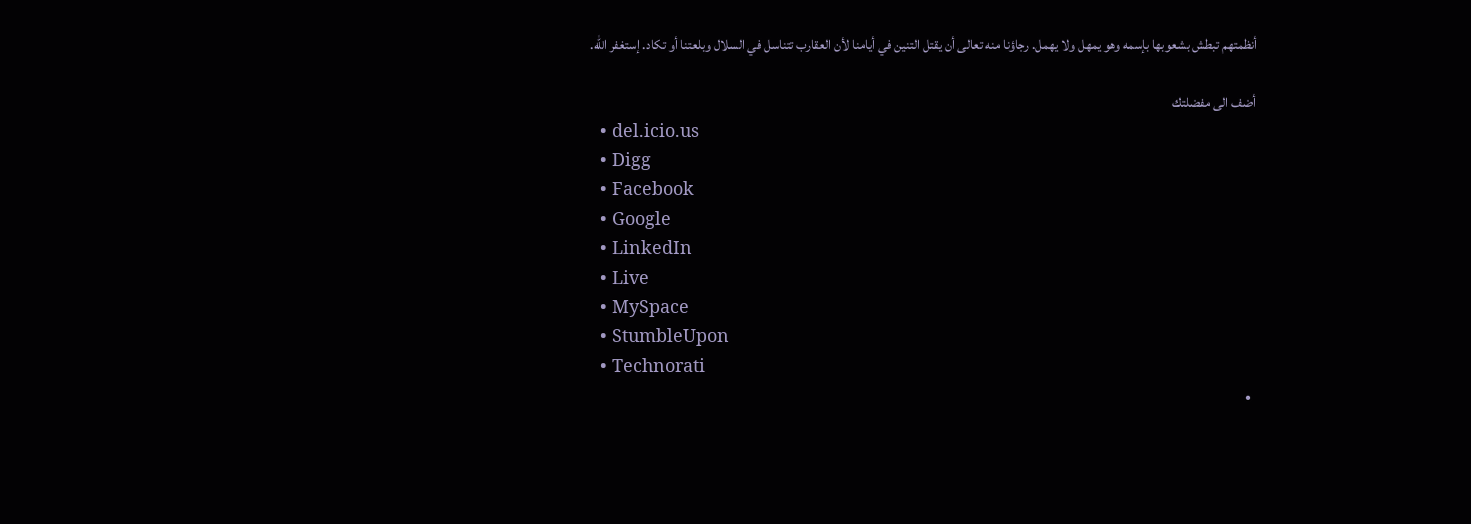أنظمتهم تبطش بشعوبها بإسمه وهو يمهل ولا يهمل. رجاؤنا منه تعالى أن يقتل التنين في أيامنا لأن العقارب تتناسل في السلال وبلعتنا أو تكاد. إستغفر الله.

أضف الى مفضلتك
  • del.icio.us
  • Digg
  • Facebook
  • Google
  • LinkedIn
  • Live
  • MySpace
  • StumbleUpon
  • Technorati
  •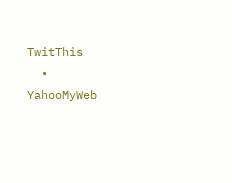TwitThis
  • YahooMyWeb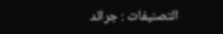التصنيفات : جرائد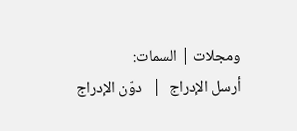ومجلات | السمات:
أرسل الإدراج  |   دوّن الإدراج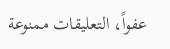عفواً، التعليقات ممنوعة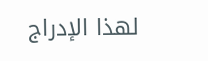لهذا الإدراج